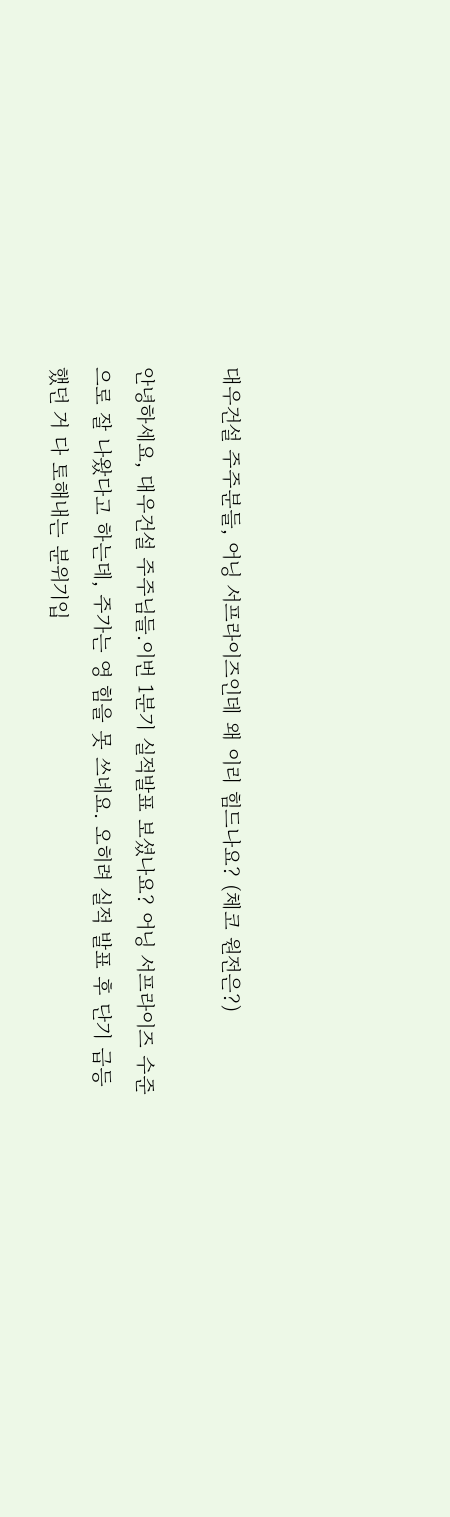대우건설 주주분들, 어닝 서프라이즈인데 왜 이리 힘드나요? (체코 원전은?)

안녕하세요, 대우건설 주주님들.이번 1분기 실적발표 보셨나요? 어닝 서프라이즈 수준으로 잘 나왔다고 하는데, 주가는 영 힘을 못 쓰네요. 오히려 실적 발표 후 단기 급등했던 거 다 토해내는 분위기입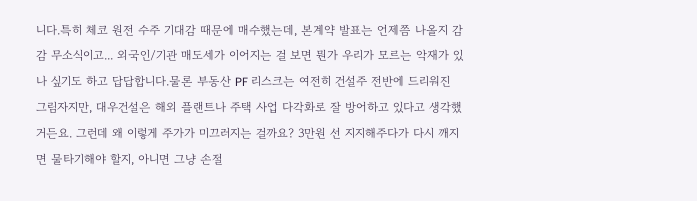니다.특히 체코 원전 수주 기대감 때문에 매수했는데, 본계약 발표는 언제쯤 나올지 감감 무소식이고... 외국인/기관 매도세가 이어지는 걸 보면 뭔가 우리가 모르는 악재가 있나 싶기도 하고 답답합니다.물론 부동산 PF 리스크는 여전히 건설주 전반에 드리워진 그림자지만, 대우건설은 해외 플랜트나 주택 사업 다각화로 잘 방어하고 있다고 생각했거든요. 그런데 왜 이렇게 주가가 미끄러지는 걸까요? 3만원 선 지지해주다가 다시 깨지면 물타기해야 할지, 아니면 그냥 손절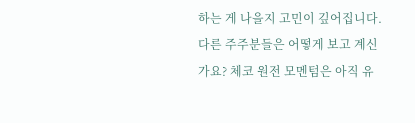하는 게 나을지 고민이 깊어집니다.다른 주주분들은 어떻게 보고 계신가요? 체코 원전 모멘텀은 아직 유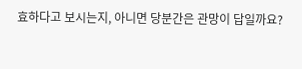효하다고 보시는지, 아니면 당분간은 관망이 답일까요?